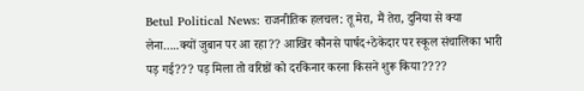Betul Political News: राजनीतिक हलचल: तू मेरा, मैं तेरा, दुनिया से क्या लेना…..क्यों जुबान पर आ रहा?? आखिर कौनसे पार्षद+ठेकेदार पर स्कूल संचालिका भारी पड़ गई??? पड़ मिला तो वरिष्ठों को दरकिनार करना किसने शुरू किया????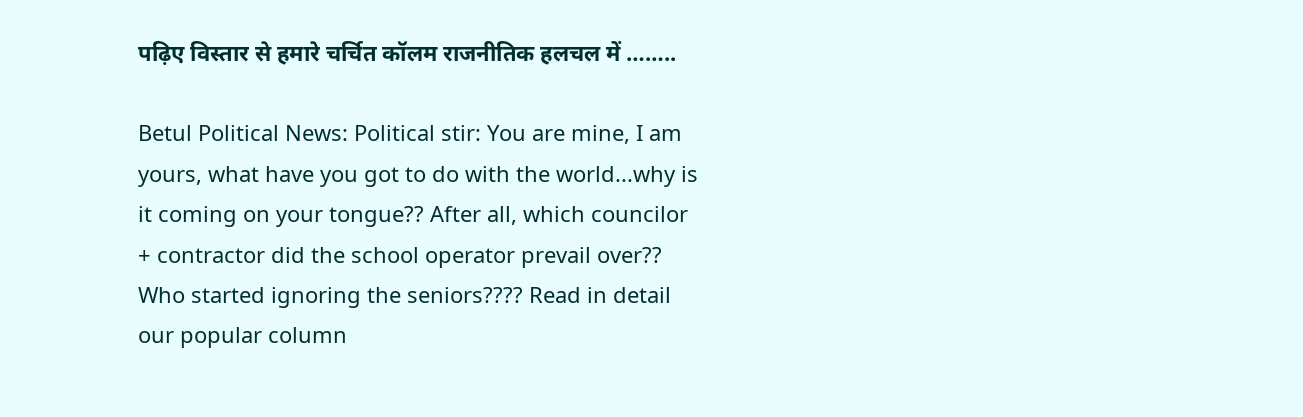पढ़िए विस्तार से हमारे चर्चित कॉलम राजनीतिक हलचल में ……..

Betul Political News: Political stir: You are mine, I am yours, what have you got to do with the world...why is it coming on your tongue?? After all, which councilor + contractor did the school operator prevail over?? Who started ignoring the seniors???? Read in detail our popular column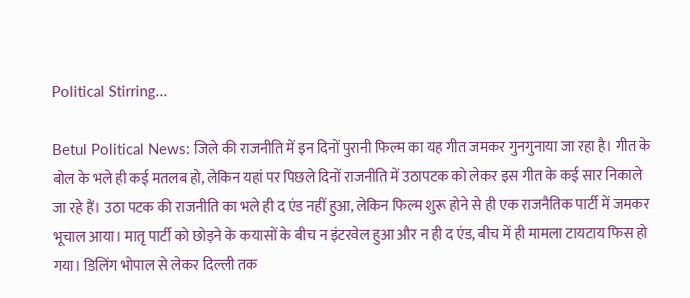Political Stirring...

Betul Political News: जिले की राजनीति में इन दिनों पुरानी फिल्म का यह गीत जमकर गुनगुनाया जा रहा है। गीत के बोल के भले ही कई मतलब हो, लेकिन यहां पर पिछले दिनों राजनीति में उठापटक को लेकर इस गीत के कई सार निकाले जा रहे हैं। उठा पटक की राजनीति का भले ही द एंड नहीं हुआ, लेकिन फिल्म शुरू होने से ही एक राजनैतिक पार्टी में जमकर भूचाल आया। मातृ पार्टी को छोड़ने के कयासों के बीच न इंटरवेल हुआ और न ही द एंड, बीच में ही मामला टायटाय फिस हो गया। डिलिंग भोपाल से लेकर दिल्ली तक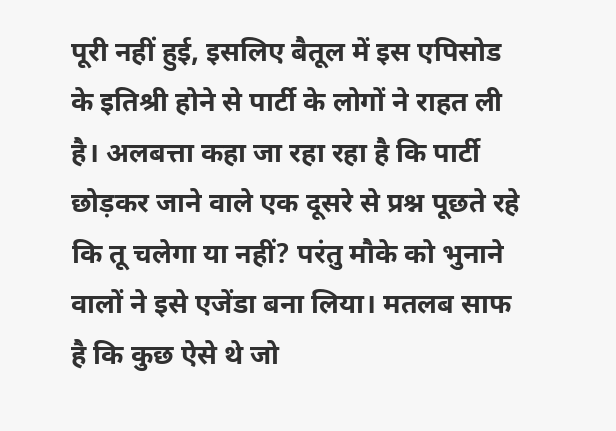पूरी नहीं हुई, इसलिए बैतूल में इस एपिसोड के इतिश्री होने से पार्टी के लोगों ने राहत ली है। अलबत्ता कहा जा रहा रहा है कि पार्टी छोड़कर जाने वाले एक दूसरे से प्रश्न पूछते रहे कि तू चलेगा या नहीं? परंतु मौके को भुनाने वालों ने इसे एजेंडा बना लिया। मतलब साफ है कि कुछ ऐसे थे जो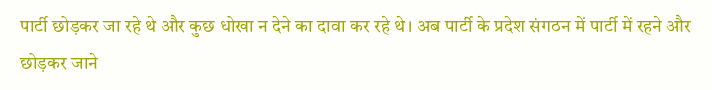पार्टी छोड़कर जा रहे थे और कुछ धोखा न देने का दावा कर रहे थे। अब पार्टी के प्रदेश संगठन में पार्टी में रहने और छोड़कर जाने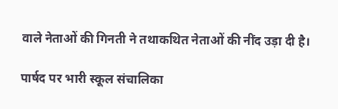वाले नेताओं की गिनती ने तथाकथित नेताओं की नींद उड़ा दी है।

पार्षद पर भारी स्कूल संचालिका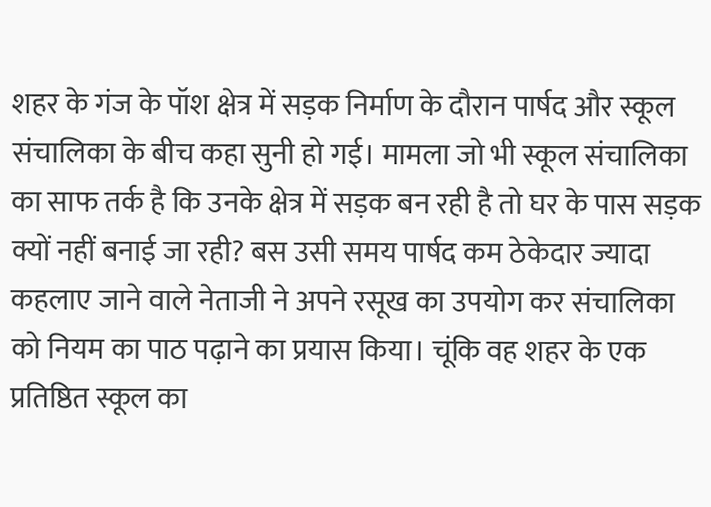शहर के गंज के पॉश क्षेत्र में सड़क निर्माण के दौरान पार्षद और स्कूल संचालिका के बीच कहा सुनी हो गई। मामला जो भी स्कूल संचालिका का साफ तर्क है कि उनके क्षेत्र में सड़क बन रही है तो घर के पास सड़क क्यों नहीं बनाई जा रही? बस उसी समय पार्षद कम ठेकेदार ज्यादा कहलाए जाने वाले नेताजी ने अपने रसूख का उपयोग कर संचालिका को नियम का पाठ पढ़ाने का प्रयास किया। चूंकि वह शहर के एक प्रतिष्ठित स्कूल का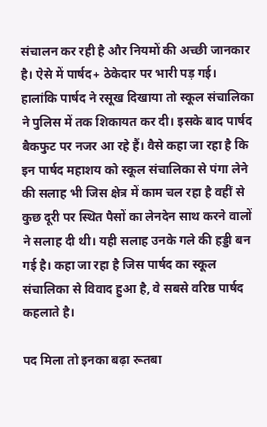संचालन कर रही है और नियमों की अच्छी जानकार है। ऐसे में पार्षद+ ठेकेदार पर भारी पड़ गई। हालांकि पार्षद ने रसूख दिखाया तो स्कूल संचालिका ने पुलिस में तक शिकायत कर दी। इसके बाद पार्षद बैकफुट पर नजर आ रहे हैं। वैसे कहा जा रहा है कि इन पार्षद महाशय को स्कूल संचालिका से पंगा लेने की सलाह भी जिस क्षेत्र में काम चल रहा है वहीं से कुछ दूरी पर स्थित पैसों का लेनदेन साथ करने वालों ने सलाह दी थी। यही सलाह उनके गले की हड्डी बन गई है। कहा जा रहा है जिस पार्षद का स्कूल संचालिका से विवाद हुआ है, वे सबसे वरिष्ठ पार्षद कहलाते है।

पद मिला तो इनका बढ़ा रूतबा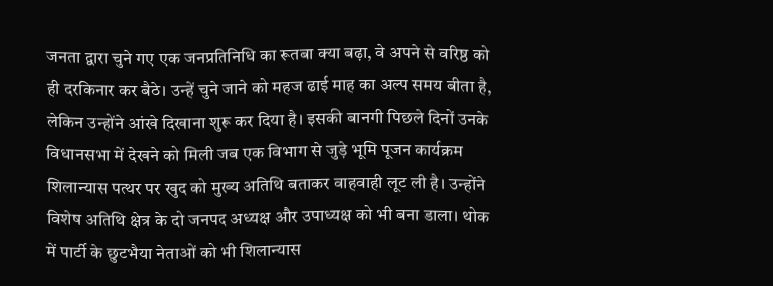जनता द्वारा चुने गए एक जनप्रतिनिधि का रूतबा क्या बढ़ा, वे अपने से वरिष्ठ को ही दरकिनार कर बैठे। उन्हें चुने जाने को महज ढाई माह का अल्प समय बीता है, लेकिन उन्होंने आंखे दिखाना शुरू कर दिया है। इसकी बानगी पिछले दिनों उनके विधानसभा में देखने को मिली जब एक विभाग से जुड़े भूमि पूजन कार्यक्रम शिलान्यास पत्थर पर खुद को मुख्य अतिथि बताकर वाहवाही लूट ली है। उन्होंने विशेष अतिथि क्षेत्र के दो जनपद अध्यक्ष और उपाध्यक्ष को भी बना डाला। थोक में पार्टी के छुटभैया नेताओं को भी शिलान्यास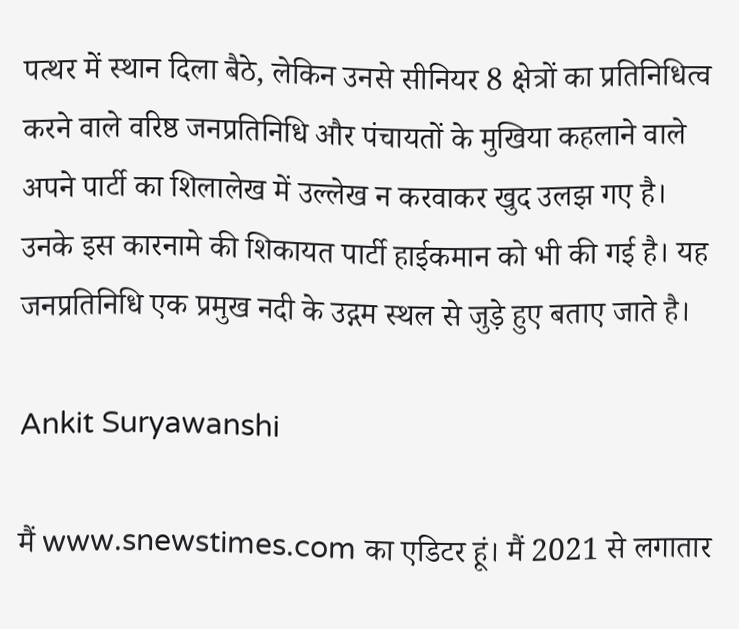पत्थर में स्थान दिला बैठे, लेकिन उनसे सीनियर 8 क्षेत्रों का प्रतिनिधित्व करने वाले वरिष्ठ जनप्रतिनिधि और पंचायतों के मुखिया कहलाने वाले अपने पार्टी का शिलालेख में उल्लेख न करवाकर खुद उलझ गए है। उनके इस कारनामे की शिकायत पार्टी हाईकमान को भी की गई है। यह जनप्रतिनिधि एक प्रमुख नदी के उद्गम स्थल से जुड़े हुए बताए जाते है।

Ankit Suryawanshi

मैं www.snewstimes.com का एडिटर हूं। मैं 2021 से लगातार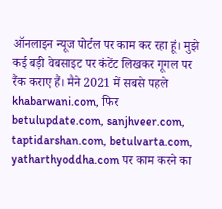ऑनलाइन न्यूज पोर्टल पर काम कर रहा हूं। मुझे कई बड़ी वेबसाइट पर कंटेंट लिखकर गूगल पर रैंक कराए हैं। मैने 2021 में सबसे पहले khabarwani.com, फिर betulupdate.com, sanjhveer.com, taptidarshan.com, betulvarta.com, yatharthyoddha.com पर काम करने का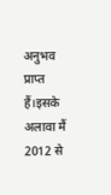अनुभव प्राप्त हैं।इसके अलावा मैं 2012 से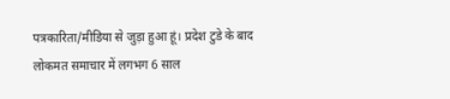पत्रकारिता/मीडिया से जुड़ा हुआ हूं। प्रदेश टुडे के बाद लोकमत समाचार में लगभग 6 साल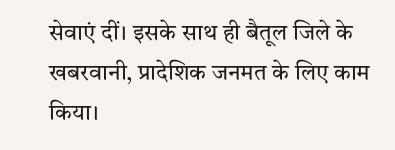सेवाएं दीं। इसके साथ ही बैतूल जिले के खबरवानी, प्रादेशिक जनमत के लिए काम किया।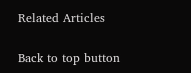Related Articles

Back to top button